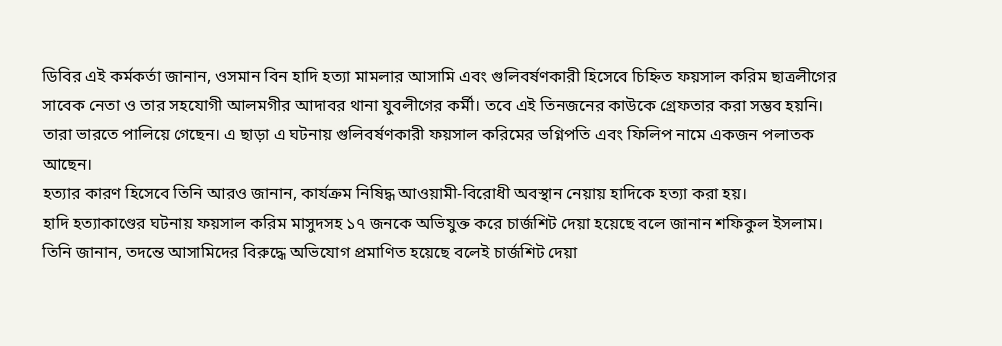ডিবির এই কর্মকর্তা জানান, ওসমান বিন হাদি হত্যা মামলার আসামি এবং গুলিবর্ষণকারী হিসেবে চিহ্নিত ফয়সাল করিম ছাত্রলীগের সাবেক নেতা ও তার সহযোগী আলমগীর আদাবর থানা যুবলীগের কর্মী। তবে এই তিনজনের কাউকে গ্রেফতার করা সম্ভব হয়নি। তারা ভারতে পালিয়ে গেছেন। এ ছাড়া এ ঘটনায় গুলিবর্ষণকারী ফয়সাল করিমের ভগ্নিপতি এবং ফিলিপ নামে একজন পলাতক আছেন।
হত্যার কারণ হিসেবে তিনি আরও জানান, কার্যক্রম নিষিদ্ধ আওয়ামী-বিরোধী অবস্থান নেয়ায় হাদিকে হত্যা করা হয়।
হাদি হত্যাকাণ্ডের ঘটনায় ফয়সাল করিম মাসুদসহ ১৭ জনকে অভিযুক্ত করে চার্জশিট দেয়া হয়েছে বলে জানান শফিকুল ইসলাম।
তিনি জানান, তদন্তে আসামিদের বিরুদ্ধে অভিযোগ প্রমাণিত হয়েছে বলেই চার্জশিট দেয়া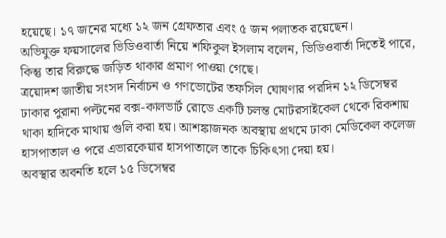হয়েছে। ১৭ জনের মধ্যে ১২ জন গ্রেফতার এবং ৫ জন পলাতক রয়েছেন।
অভিযুক্ত ফয়সালের ভিডিওবার্তা নিয়ে শফিকুল ইসলাম বলেন, ভিডিওবার্তা দিতেই পারে, কিন্তু তার বিরুদ্ধে জড়িত থাকার প্রমাণ পাওয়া গেছে।
ত্রয়োদশ জাতীয় সংসদ নির্বাচন ও গণভোটের তফসিল ঘোষণার পরদিন ১২ ডিসেম্বর ঢাকার পুরানা পল্টনের বক্স-কালভার্ট রোডে একটি চলন্ত মোটরসাইকেল থেকে রিকশায় থাকা হাদিকে মাথায় গুলি করা হয়। আশঙ্কাজনক অবস্থায় প্রথমে ঢাকা মেডিকেল কলেজ হাসপাতাল ও পরে এভারকেয়ার হাসপাতালে তাকে চিকিৎসা দেয়া হয়।
অবস্থার অবনতি হলে ১৫ ডিসেম্বর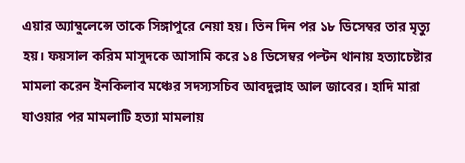এয়ার অ্যাম্বুলেন্সে তাকে সিঙ্গাপুরে নেয়া হয়। তিন দিন পর ১৮ ডিসেম্বর তার মৃত্যু হয়। ফয়সাল করিম মাসুদকে আসামি করে ১৪ ডিসেম্বর পল্টন থানায় হত্যাচেষ্টার মামলা করেন ইনকিলাব মঞ্চের সদস্যসচিব আবদুল্লাহ আল জাবের। হাদি মারা যাওয়ার পর মামলাটি হত্যা মামলায়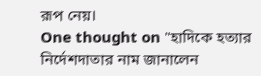রূপ নেয়।
One thought on "হাদিকে হত্যার নির্দেশদাতার নাম জানালেন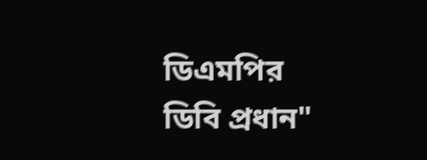ডিএমপির ডিবি প্রধান"